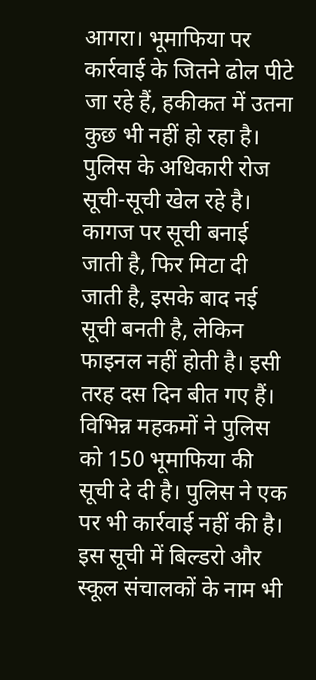आगरा। भूमाफिया पर कार्रवाई के जितने ढोल पीटे जा रहे हैं, हकीकत में उतना कुछ भी नहीं हो रहा है। पुलिस के अधिकारी रोज सूची-सूची खेल रहे है। कागज पर सूची बनाई जाती है, फिर मिटा दी जाती है, इसके बाद नई सूची बनती है, लेकिन फाइनल नहीं होती है। इसी तरह दस दिन बीत गए हैं। विभिन्न महकमों ने पुलिस को 150 भूमाफिया की सूची दे दी है। पुलिस ने एक पर भी कार्रवाई नहीं की है।
इस सूची में बिल्डरो और स्कूल संचालकों के नाम भी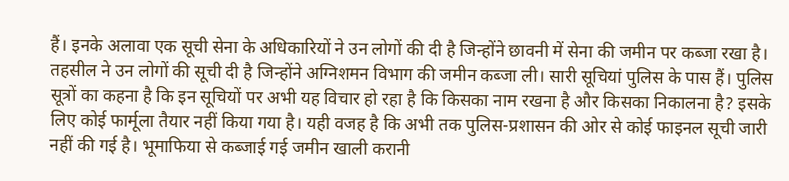हैं। इनके अलावा एक सूची सेना के अधिकारियों ने उन लोगों की दी है जिन्होंने छावनी में सेना की जमीन पर कब्जा रखा है। तहसील ने उन लोगों की सूची दी है जिन्होंने अग्निशमन विभाग की जमीन कब्जा ली। सारी सूचियां पुलिस के पास हैं। पुलिस सूत्रों का कहना है कि इन सूचियों पर अभी यह विचार हो रहा है कि किसका नाम रखना है और किसका निकालना है? इसके लिए कोई फार्मूला तैयार नहीं किया गया है। यही वजह है कि अभी तक पुलिस-प्रशासन की ओर से कोई फाइनल सूची जारी नहीं की गई है। भूमाफिया से कब्जाई गई जमीन खाली करानी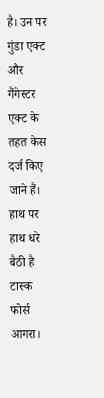है। उन पर गुंडा एक्ट और गैंगेस्टर एक्ट के तहत केस दर्ज किए जाने हैं।
हाथ पर हाथ धरे बैठी है टास्क फोर्स
आगरा।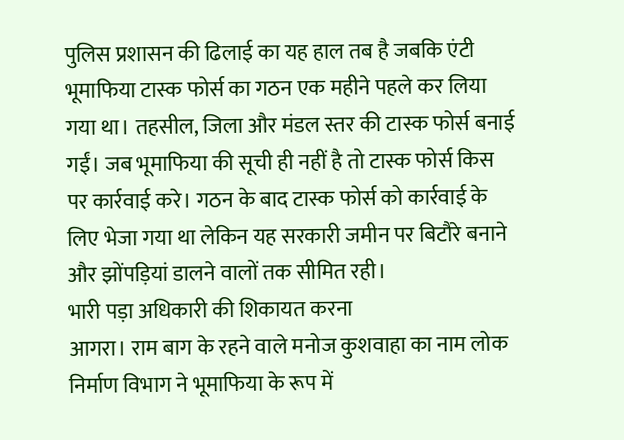पुलिस प्रशासन की ढिलाई का यह हाल तब है जबकि एंटी भूमाफिया टास्क फोर्स का गठन एक महीने पहले कर लिया गया था। तहसील, जिला और मंडल स्तर की टास्क फोर्स बनाई गईं। जब भूमाफिया की सूची ही नहीं है तो टास्क फोर्स किस पर कार्रवाई करे। गठन के बाद टास्क फोर्स को कार्रवाई के लिए भेजा गया था लेकिन यह सरकारी जमीन पर बिटौरे बनाने और झोंपड़ियां डालने वालों तक सीमित रही।
भारी पड़ा अधिकारी की शिकायत करना
आगरा। राम बाग के रहने वाले मनोज कुशवाहा का नाम लोक निर्माण विभाग ने भूमाफिया के रूप में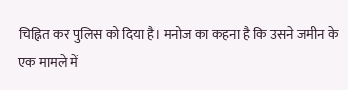चिह्नित कर पुलिस को दिया है। मनोज का कहना है कि उसने जमीन के एक मामले में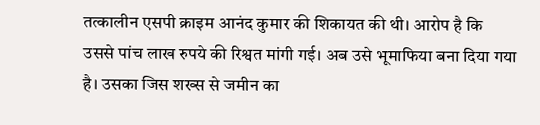तत्कालीन एसपी क्राइम आनंद कुमार की शिकायत की थी। आरोप है कि उससे पांच लाख रुपये की रिश्वत मांगी गई। अब उसे भूमाफिया बना दिया गया है। उसका जिस शख्स से जमीन का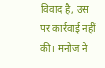विवाद है, उस पर कार्रवाई नहीं की। मनोज ने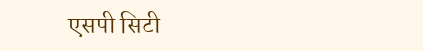एसपी सिटी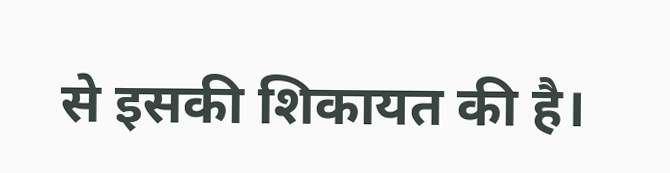से इसकी शिकायत की है।